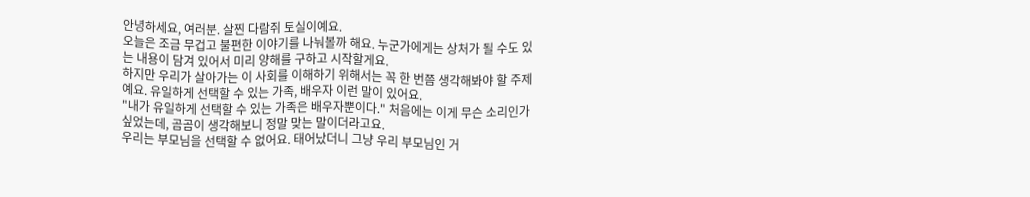안녕하세요, 여러분. 살찐 다람쥐 토실이예요.
오늘은 조금 무겁고 불편한 이야기를 나눠볼까 해요. 누군가에게는 상처가 될 수도 있는 내용이 담겨 있어서 미리 양해를 구하고 시작할게요.
하지만 우리가 살아가는 이 사회를 이해하기 위해서는 꼭 한 번쯤 생각해봐야 할 주제예요. 유일하게 선택할 수 있는 가족, 배우자 이런 말이 있어요.
"내가 유일하게 선택할 수 있는 가족은 배우자뿐이다." 처음에는 이게 무슨 소리인가 싶었는데, 곰곰이 생각해보니 정말 맞는 말이더라고요.
우리는 부모님을 선택할 수 없어요. 태어났더니 그냥 우리 부모님인 거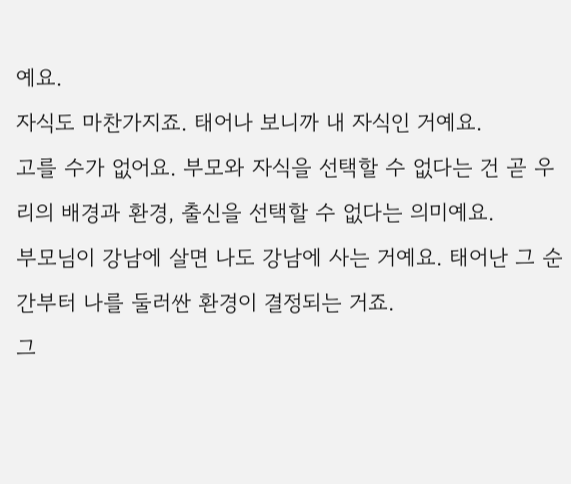예요.
자식도 마찬가지죠. 태어나 보니까 내 자식인 거예요.
고를 수가 없어요. 부모와 자식을 선택할 수 없다는 건 곧 우리의 배경과 환경, 출신을 선택할 수 없다는 의미예요.
부모님이 강남에 살면 나도 강남에 사는 거예요. 태어난 그 순간부터 나를 둘러싼 환경이 결정되는 거죠.
그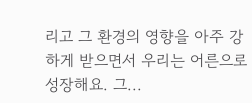리고 그 환경의 영향을 아주 강하게 받으면서 우리는 어른으로 성장해요. 그...